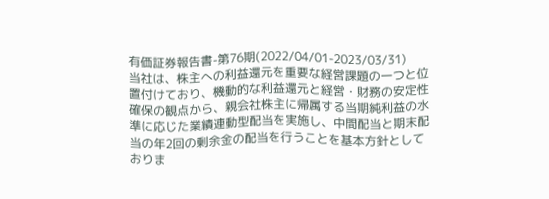有価証券報告書-第76期(2022/04/01-2023/03/31)
当社は、株主への利益還元を重要な経営課題の一つと位置付けており、機動的な利益還元と経営・財務の安定性確保の観点から、親会社株主に帰属する当期純利益の水準に応じた業績連動型配当を実施し、中間配当と期末配当の年2回の剰余金の配当を行うことを基本方針としておりま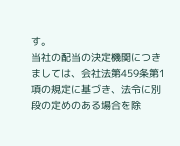す。
当社の配当の決定機関につきましては、会社法第459条第1項の規定に基づき、法令に別段の定めのある場合を除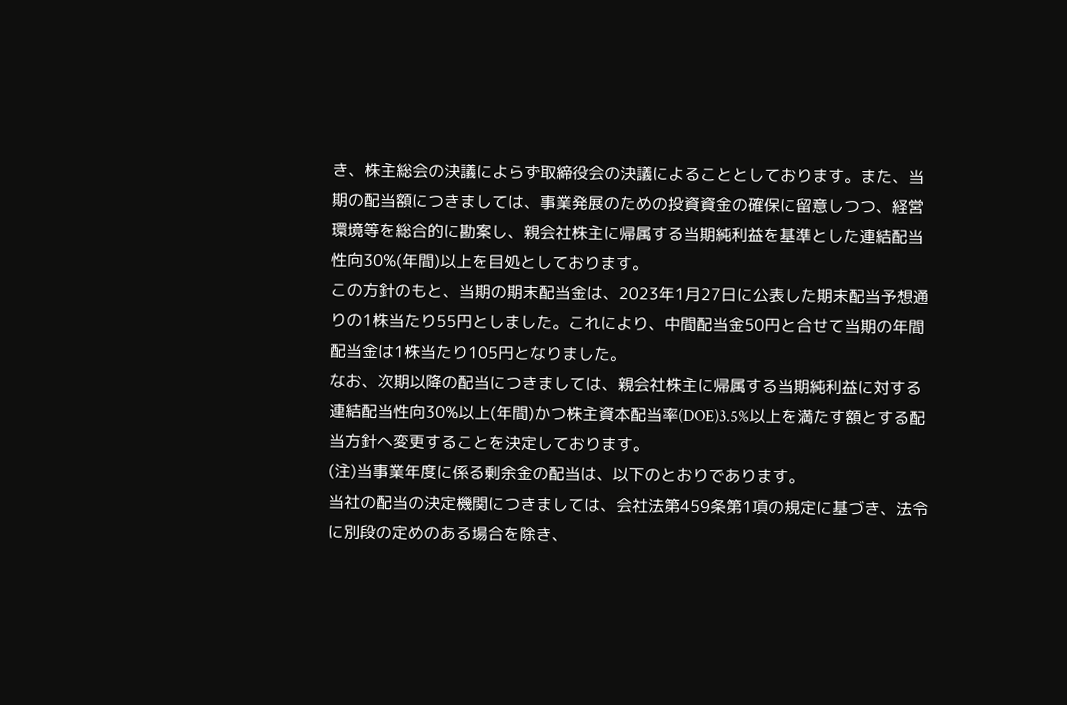き、株主総会の決議によらず取締役会の決議によることとしております。また、当期の配当額につきましては、事業発展のための投資資金の確保に留意しつつ、経営環境等を総合的に勘案し、親会社株主に帰属する当期純利益を基準とした連結配当性向30%(年間)以上を目処としております。
この方針のもと、当期の期末配当金は、2023年1月27日に公表した期末配当予想通りの1株当たり55円としました。これにより、中間配当金50円と合せて当期の年間配当金は1株当たり105円となりました。
なお、次期以降の配当につきましては、親会社株主に帰属する当期純利益に対する連結配当性向30%以上(年間)かつ株主資本配当率(DOE)3.5%以上を満たす額とする配当方針へ変更することを決定しております。
(注)当事業年度に係る剰余金の配当は、以下のとおりであります。
当社の配当の決定機関につきましては、会社法第459条第1項の規定に基づき、法令に別段の定めのある場合を除き、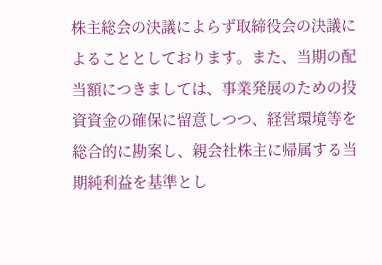株主総会の決議によらず取締役会の決議によることとしております。また、当期の配当額につきましては、事業発展のための投資資金の確保に留意しつつ、経営環境等を総合的に勘案し、親会社株主に帰属する当期純利益を基準とし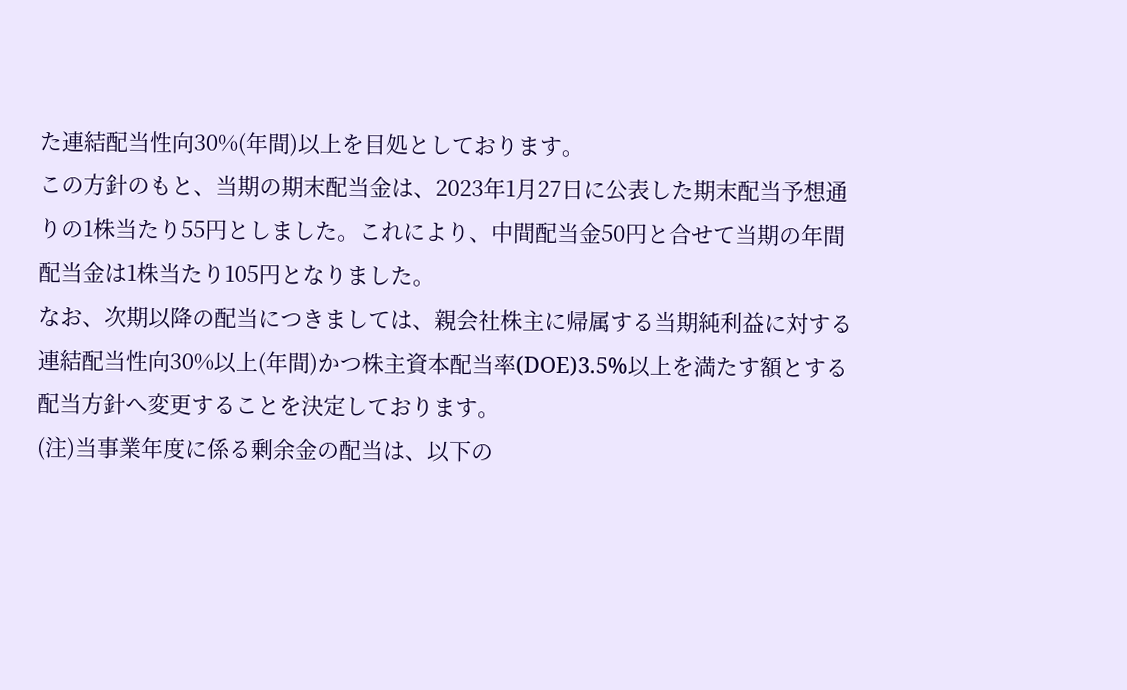た連結配当性向30%(年間)以上を目処としております。
この方針のもと、当期の期末配当金は、2023年1月27日に公表した期末配当予想通りの1株当たり55円としました。これにより、中間配当金50円と合せて当期の年間配当金は1株当たり105円となりました。
なお、次期以降の配当につきましては、親会社株主に帰属する当期純利益に対する連結配当性向30%以上(年間)かつ株主資本配当率(DOE)3.5%以上を満たす額とする配当方針へ変更することを決定しております。
(注)当事業年度に係る剰余金の配当は、以下の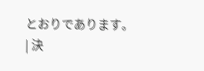とおりであります。
| 決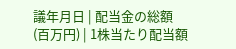議年月日 | 配当金の総額(百万円) | 1株当たり配当額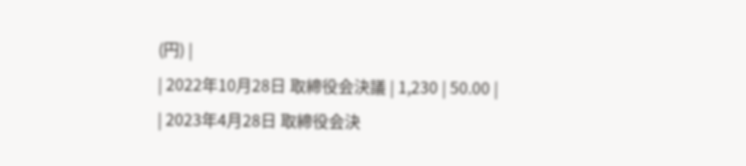(円) |
| 2022年10月28日 取締役会決議 | 1,230 | 50.00 |
| 2023年4月28日 取締役会決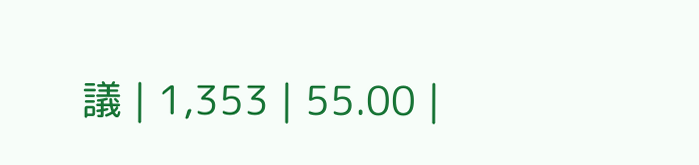議 | 1,353 | 55.00 |